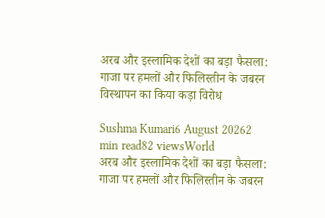अरब और इस्लामिक देशों का बड़ा फैसला: गाजा पर हमलों और फिलिस्तीन के जबरन विस्थापन का किया कड़ा विरोध

Sushma Kumari6 August 20262 min read82 viewsWorld
अरब और इस्लामिक देशों का बड़ा फैसला: गाजा पर हमलों और फिलिस्तीन के जबरन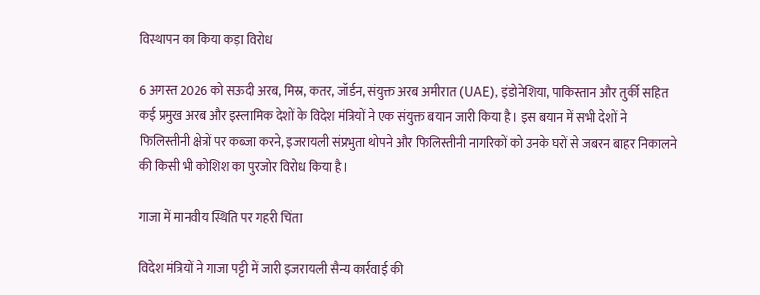विस्थापन का किया कड़ा विरोध

6 अगस्त 2026 को सऊदी अरब, मिस्र, कतर, जॉर्डन, संयुक्त अरब अमीरात (UAE), इंडोनेशिया, पाकिस्तान और तुर्की सहित कई प्रमुख अरब और इस्लामिक देशों के विदेश मंत्रियों ने एक संयुक्त बयान जारी किया है। इस बयान में सभी देशों ने फिलिस्तीनी क्षेत्रों पर कब्जा करने, इजरायली संप्रभुता थोपने और फिलिस्तीनी नागरिकों को उनके घरों से जबरन बाहर निकालने की किसी भी कोशिश का पुरजोर विरोध किया है।

गाजा में मानवीय स्थिति पर गहरी चिंता

विदेश मंत्रियों ने गाजा पट्टी में जारी इजरायली सैन्य कार्रवाई की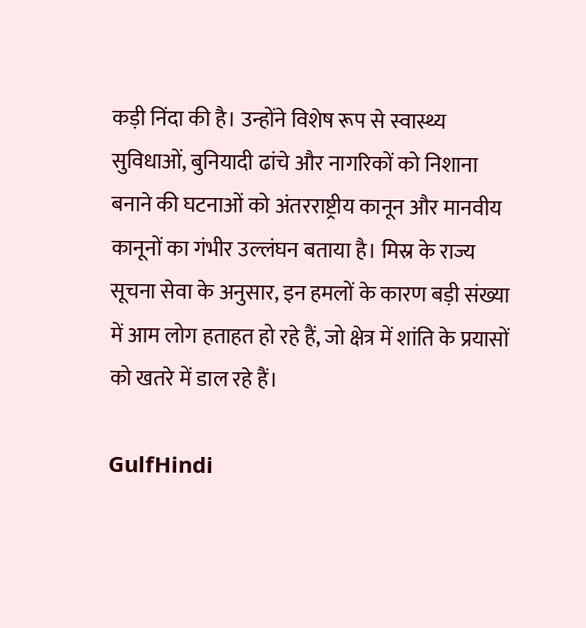कड़ी निंदा की है। उन्होंने विशेष रूप से स्वास्थ्य सुविधाओं, बुनियादी ढांचे और नागरिकों को निशाना बनाने की घटनाओं को अंतरराष्ट्रीय कानून और मानवीय कानूनों का गंभीर उल्लंघन बताया है। मिस्र के राज्य सूचना सेवा के अनुसार, इन हमलों के कारण बड़ी संख्या में आम लोग हताहत हो रहे हैं, जो क्षेत्र में शांति के प्रयासों को खतरे में डाल रहे हैं।

GulfHindi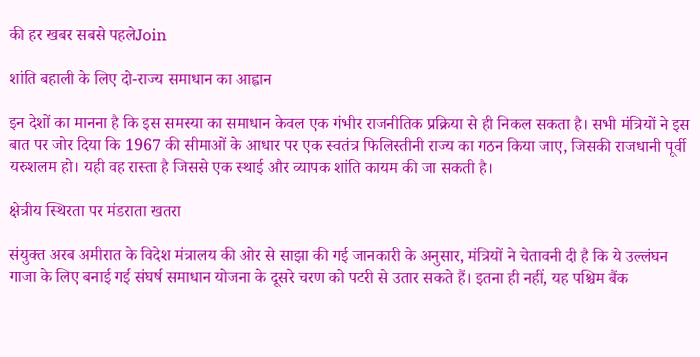की हर खबर सबसे पहलेJoin

शांति बहाली के लिए दो-राज्य समाधान का आह्वान

इन देशों का मानना है कि इस समस्या का समाधान केवल एक गंभीर राजनीतिक प्रक्रिया से ही निकल सकता है। सभी मंत्रियों ने इस बात पर जोर दिया कि 1967 की सीमाओं के आधार पर एक स्वतंत्र फिलिस्तीनी राज्य का गठन किया जाए, जिसकी राजधानी पूर्वी यरुशलम हो। यही वह रास्ता है जिससे एक स्थाई और व्यापक शांति कायम की जा सकती है।

क्षेत्रीय स्थिरता पर मंडराता खतरा

संयुक्त अरब अमीरात के विदेश मंत्रालय की ओर से साझा की गई जानकारी के अनुसार, मंत्रियों ने चेतावनी दी है कि ये उल्लंघन गाजा के लिए बनाई गई संघर्ष समाधान योजना के दूसरे चरण को पटरी से उतार सकते हैं। इतना ही नहीं, यह पश्चिम बैंक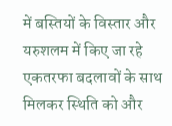में बस्तियों के विस्तार और यरुशलम में किए जा रहे एकतरफा बदलावों के साथ मिलकर स्थिति को और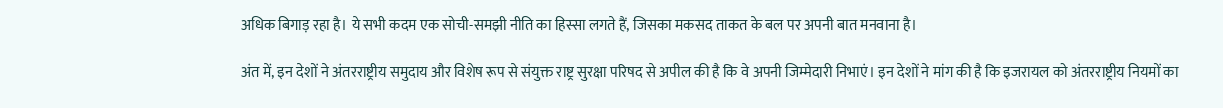अधिक बिगाड़ रहा है। ये सभी कदम एक सोची-समझी नीति का हिस्सा लगते हैं, जिसका मकसद ताकत के बल पर अपनी बात मनवाना है।

अंत में, इन देशों ने अंतरराष्ट्रीय समुदाय और विशेष रूप से संयुक्त राष्ट्र सुरक्षा परिषद से अपील की है कि वे अपनी जिम्मेदारी निभाएं। इन देशों ने मांग की है कि इजरायल को अंतरराष्ट्रीय नियमों का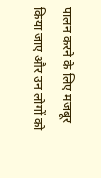पालन करने के लिए मजबूर किया जाए और उन लोगों को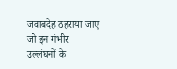जवाबदेह ठहराया जाए जो इन गंभीर उल्लंघनों के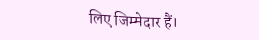लिए जिम्मेदार हैं।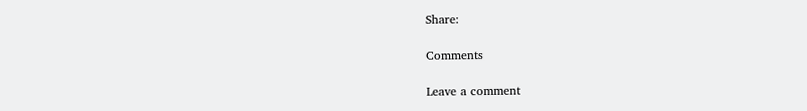Share:

Comments

Leave a comment